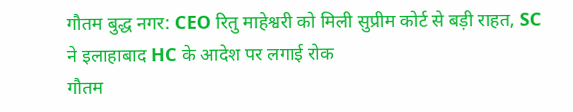गौतम बुद्ध नगर: CEO रितु माहेश्वरी को मिली सुप्रीम कोर्ट से बड़ी राहत, SC ने इलाहाबाद HC के आदेश पर लगाई रोक
गौतम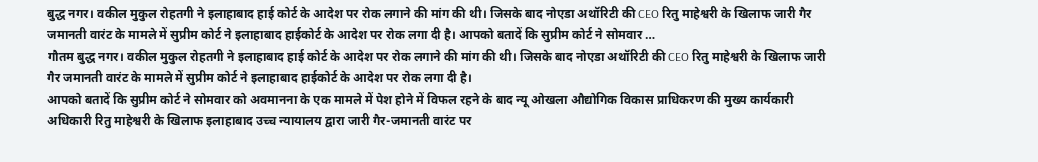बुद्ध नगर। वकील मुकुल रोहतगी ने इलाहाबाद हाई कोर्ट के आदेश पर रोक लगाने की मांग की थी। जिसके बाद नोएडा अथॉरिटी की CEO रितु माहेश्वरी के खिलाफ जारी गैर जमानती वारंट के मामले में सुप्रीम कोर्ट ने इलाहाबाद हाईकोर्ट के आदेश पर रोक लगा दी है। आपको बतादें कि सुप्रीम कोर्ट ने सोमवार …
गौतम बुद्ध नगर। वकील मुकुल रोहतगी ने इलाहाबाद हाई कोर्ट के आदेश पर रोक लगाने की मांग की थी। जिसके बाद नोएडा अथॉरिटी की CEO रितु माहेश्वरी के खिलाफ जारी गैर जमानती वारंट के मामले में सुप्रीम कोर्ट ने इलाहाबाद हाईकोर्ट के आदेश पर रोक लगा दी है।
आपको बतादें कि सुप्रीम कोर्ट ने सोमवार को अवमानना के एक मामले में पेश होने में विफल रहने के बाद न्यू ओखला औद्योगिक विकास प्राधिकरण की मुख्य कार्यकारी अधिकारी रितु माहेश्वरी के खिलाफ इलाहाबाद उच्च न्यायालय द्वारा जारी गैर-जमानती वारंट पर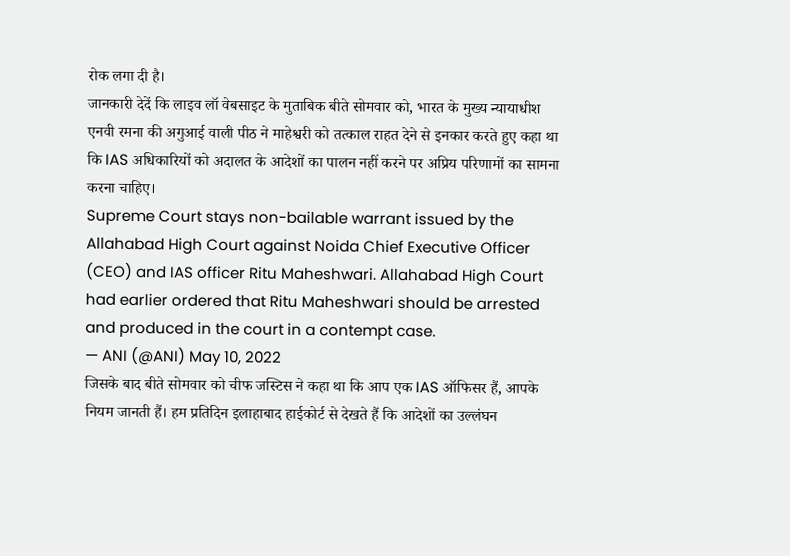रोक लगा दी है।
जानकारी देदें कि लाइव लॉ वेबसाइट के मुताबिक बीते सोमवार को, भारत के मुख्य न्यायाधीश एनवी रमना की अगुआई वाली पीठ ने माहेश्वरी को तत्काल राहत देने से इनकार करते हुए कहा था कि IAS अधिकारियों को अदालत के आदेशों का पालन नहीं करने पर अप्रिय परिणामों का सामना करना चाहिए।
Supreme Court stays non-bailable warrant issued by the Allahabad High Court against Noida Chief Executive Officer (CEO) and IAS officer Ritu Maheshwari. Allahabad High Court had earlier ordered that Ritu Maheshwari should be arrested and produced in the court in a contempt case.
— ANI (@ANI) May 10, 2022
जिसके बाद बीते सोमवार को चीफ जस्टिस ने कहा था कि आप एक IAS ऑफिसर हैं, आपके नियम जानती हैं। हम प्रतिदिन इलाहाबाद हाईकोर्ट से देखते हैं कि आदेशों का उल्लंघन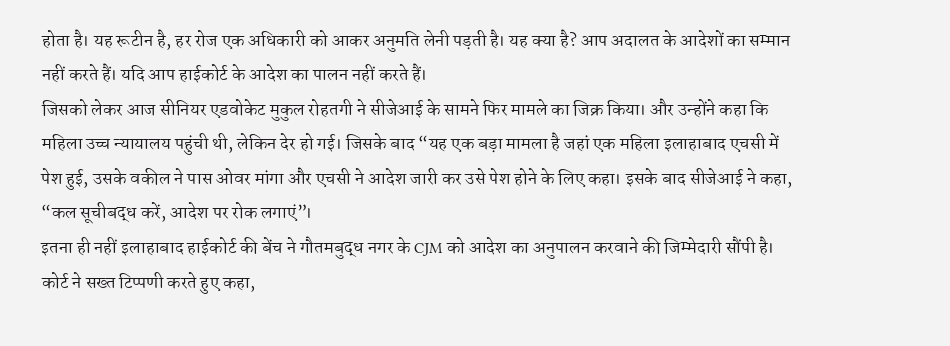होता है। यह रूटीन है, हर रोज एक अधिकारी को आकर अनुमति लेनी पड़ती है। यह क्या है? आप अदालत के आदेशों का सम्मान नहीं करते हैं। यदि आप हाईकोर्ट के आदेश का पालन नहीं करते हैं।
जिसको लेकर आज सीनियर एडवोकेट मुकुल रोहतगी ने सीजेआई के सामने फिर मामले का जिक्र किया। और उन्होंने कहा कि महिला उच्च न्यायालय पहुंची थी, लेकिन देर हो गई। जिसके बाद “यह एक बड़ा मामला है जहां एक महिला इलाहाबाद एचसी में पेश हुई, उसके वकील ने पास ओवर मांगा और एचसी ने आदेश जारी कर उसे पेश होने के लिए कहा। इसके बाद सीजेआई ने कहा, “कल सूचीबद्ध करें, आदेश पर रोक लगाएं”।
इतना ही नहीं इलाहाबाद हाईकोर्ट की बेंच ने गौतमबुद्ध नगर के CJM को आदेश का अनुपालन करवाने की जिम्मेदारी सौंपी है। कोर्ट ने सख्त टिप्पणी करते हुए कहा,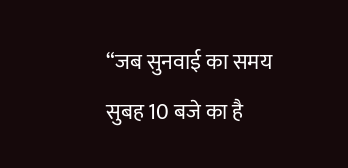“जब सुनवाई का समय सुबह 10 बजे का है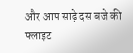और आप साढ़े दस बजे की फ्लाइट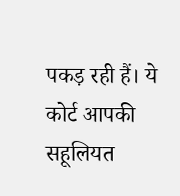पकड़ रही हैं। ये कोर्ट आपकी सहूलियत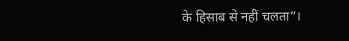के हिसाब से नहीं चलता”।